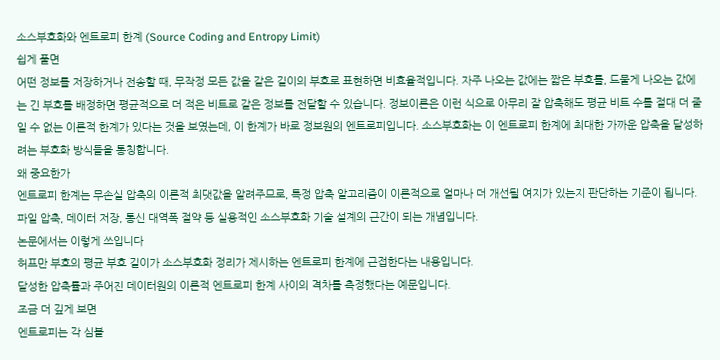소스부호화와 엔트로피 한계 (Source Coding and Entropy Limit)
쉽게 풀면
어떤 정보를 저장하거나 전송할 때, 무작정 모든 값을 같은 길이의 부호로 표현하면 비효율적입니다. 자주 나오는 값에는 짧은 부호를, 드물게 나오는 값에는 긴 부호를 배정하면 평균적으로 더 적은 비트로 같은 정보를 전달할 수 있습니다. 정보이론은 이런 식으로 아무리 잘 압축해도 평균 비트 수를 절대 더 줄일 수 없는 이론적 한계가 있다는 것을 보였는데, 이 한계가 바로 정보원의 엔트로피입니다. 소스부호화는 이 엔트로피 한계에 최대한 가까운 압축을 달성하려는 부호화 방식들을 통칭합니다.
왜 중요한가
엔트로피 한계는 무손실 압축의 이론적 최댓값을 알려주므로, 특정 압축 알고리즘이 이론적으로 얼마나 더 개선될 여지가 있는지 판단하는 기준이 됩니다. 파일 압축, 데이터 저장, 통신 대역폭 절약 등 실용적인 소스부호화 기술 설계의 근간이 되는 개념입니다.
논문에서는 이렇게 쓰입니다
허프만 부호의 평균 부호 길이가 소스부호화 정리가 제시하는 엔트로피 한계에 근접한다는 내용입니다.
달성한 압축률과 주어진 데이터원의 이론적 엔트로피 한계 사이의 격차를 측정했다는 예문입니다.
조금 더 깊게 보면
엔트로피는 각 심볼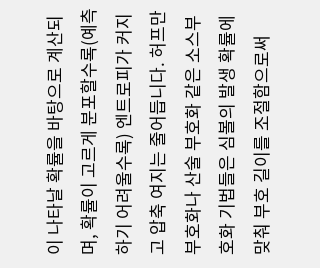이 나타날 확률을 바탕으로 계산되며, 확률이 고르게 분포할수록(예측하기 어려울수록) 엔트로피가 커지고 압축 여지는 줄어듭니다. 허프만 부호화나 산술 부호화 같은 소스부호화 기법들은 심볼의 발생 확률에 맞춰 부호 길이를 조절함으로써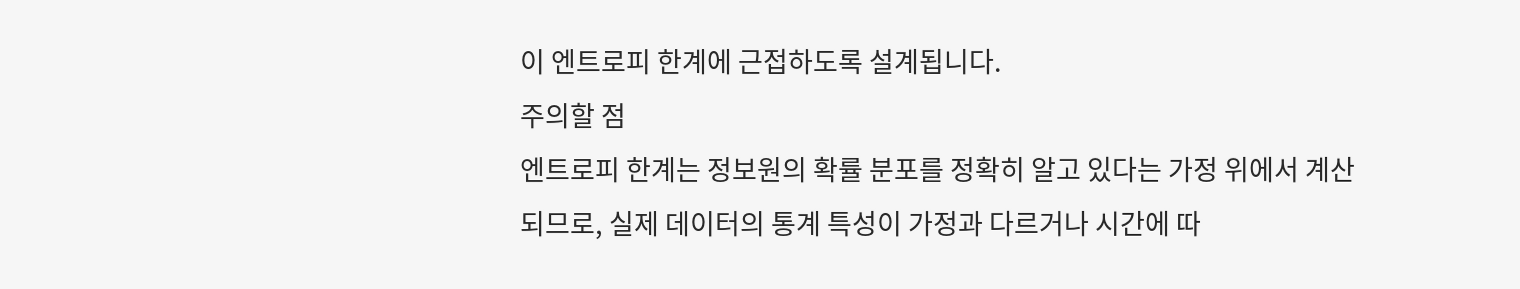이 엔트로피 한계에 근접하도록 설계됩니다.
주의할 점
엔트로피 한계는 정보원의 확률 분포를 정확히 알고 있다는 가정 위에서 계산되므로, 실제 데이터의 통계 특성이 가정과 다르거나 시간에 따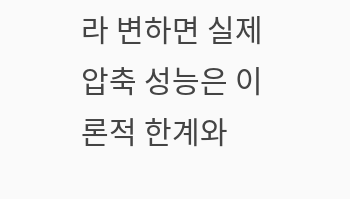라 변하면 실제 압축 성능은 이론적 한계와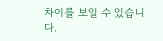차이를 보일 수 있습니다.